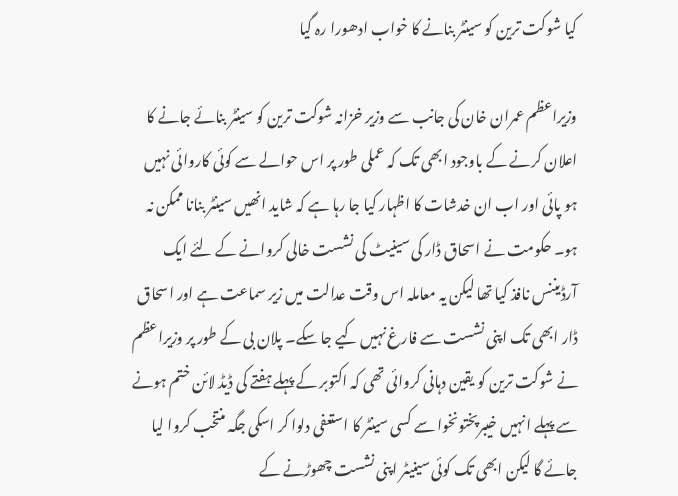کیا شوکت ترین کو سینٹر بنانے کا خواب ادھورا رہ گیا

وزیراعظم عمران خان کی جانب سے وزیر خزانہ شوکت ترین کو سینٹر بنائے جانے کا اعلان کرنے کے باوجود ابھی تک کہ عملی طور پر اس حوالے سے کوئی کاروائی نہیں ہو پائی اور اب ان خدشات کا اظہار کیا جا رہا ہے کہ شاید انھیں سینٹر بنانا ممکن نہ ہو۔ حکومت نے اسحاق ڈار کی سینیٹ کی نشست خالی کروانے کے لئے ایک آرڈیننس نافذ کیا تھا لیکن یہ معاملہ اس وقت عدالت میں زیر سماعت ہے اور اسحاق ڈار ابھی تک اپنی نشست سے فارغ نہیں کیے جا سکے۔ پلان بی کے طور پر وزیراعظم نے شوکت ترین کو یقین دہانی کروائی تھی کہ اکتوبر کے پہلے ہفتے کی ڈیڈ لائن ختم ہونے سے پہلے انہیں خیبرپختونخوا سے کسی سینٹر کا استعفی دلوا کر اسکی جگہ منتخب کروا لیا جائے گا لیکن ابھی تک کوئی سینیٹر اپنی نشست چھوڑنے کے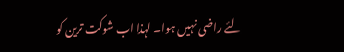لئے راضی نہیں ہوا۔ لہذا اب شوکت ترین کو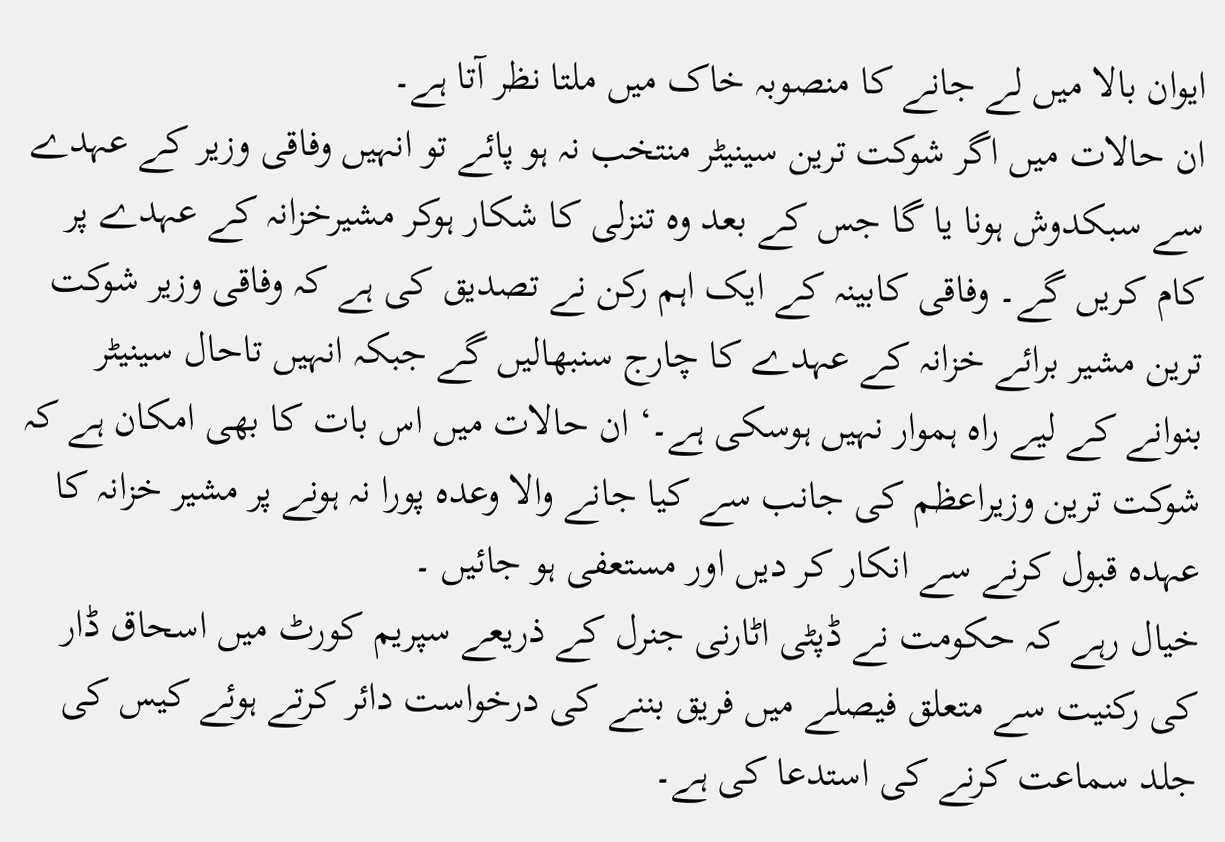ایوان بالا میں لے جانے کا منصوبہ خاک میں ملتا نظر آتا ہے۔
ان حالات میں اگر شوکت ترین سینیٹر منتخب نہ ہو پائے تو انہیں وفاقی وزیر کے عہدے سے سبکدوش ہونا یا گا جس کے بعد وہ تنزلی کا شکار ہوکر مشیرخزانہ کے عہدے پر کام کریں گے۔ وفاقی کابینہ کے ایک اہم رکن نے تصدیق کی ہے کہ وفاقی وزیر شوکت ترین مشیر برائے خزانہ کے عہدے کا چارج سنبھالیں گے جبکہ انہیں تاحال سینیٹر بنوانے کے لیے راہ ہموار نہیں ہوسکی ہے۔‘ ان حالات میں اس بات کا بھی امکان ہے کہ شوکت ترین وزیراعظم کی جانب سے کیا جانے والا وعدہ پورا نہ ہونے پر مشیر خزانہ کا عہدہ قبول کرنے سے انکار کر دیں اور مستعفی ہو جائیں ۔
خیال رہے کہ حکومت نے ڈپٹی اٹارنی جنرل کے ذریعے سپریم کورٹ میں اسحاق ڈار کی رکنیت سے متعلق فیصلے میں فریق بننے کی درخواست دائر کرتے ہوئے کیس کی جلد سماعت کرنے کی استدعا کی ہے۔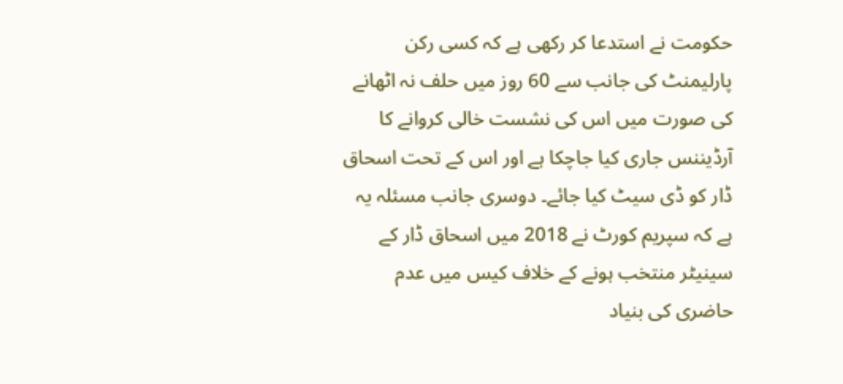حکومت نے استدعا کر رکھی ہے کہ کسی رکن پارلیمنٹ کی جانب سے 60 روز میں حلف نہ اٹھانے کی صورت میں اس کی نشست خالی کروانے کا آرڈیننس جاری کیا جاچکا ہے اور اس کے تحت اسحاق ڈار کو ڈی سیٹ کیا جائے۔ دوسری جانب مسئلہ یہ ہے کہ سپریم کورٹ نے 2018 میں اسحاق ڈار کے سینیٹر منتخب ہونے کے خلاف کیس میں عدم حاضری کی بنیاد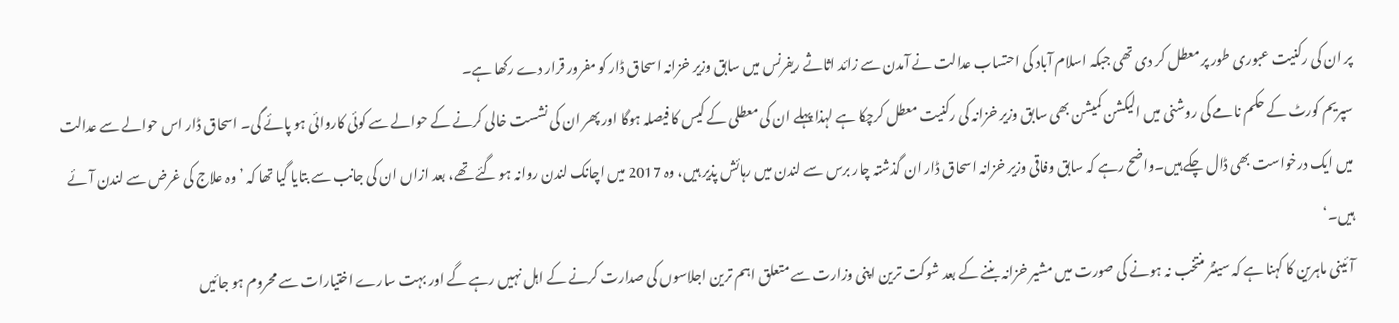پر ان کی رکنیت عبوری طور پر معطل کر دی تھی جبکہ اسلام آباد کی احتساب عدالت نے آمدن سے زائد اثاثے ریفرنس میں سابق وزیر خزانہ اسحاق ڈار کو مفرور قرار دے رکھا ہے۔
سپریم کورٹ کے حکم نامے کی روشنی میں الیکشن کمیشن بھی سابق وزیر خزانہ کی رکنیت معطل کرچکا ہے لہذا پہلے ان کی معطلی کے کیس کا فیصلہ ہوگا اور پھر ان کی نشست خالی کرنے کے حوالے سے کوئی کاروائی ہو پائے گی۔ اسحاق ڈار اس حوالے سے عدالت میں ایک درخواست بھی ڈال چکے ہیں۔واضح رہے کہ سابق وفاقی وزیر خزانہ اسحاق ڈار ان گذشتہ چار برس سے لندن میں رہائش پذیر ہیں، وہ 2017 میں اچانک لندن روانہ ہو گئے تھے، بعد ازاں ان کی جانب سے بتایا گیا تھا کہ ’وہ علاج کی غرض سے لندن آئے ہیں۔‘
آئینی ماہرین کا کہنا ہے کہ سینٹر منتخب نہ ہونے کی صورت میں مشیر خزانہ بننے کے بعد شوکت ترین اپنی وزارت سے متعلق اہم ترین اجلاسوں کی صدارت کرنے کے اہل نہیں رہے گے اور بہت سارے اختیارات سے محروم ہو جائیں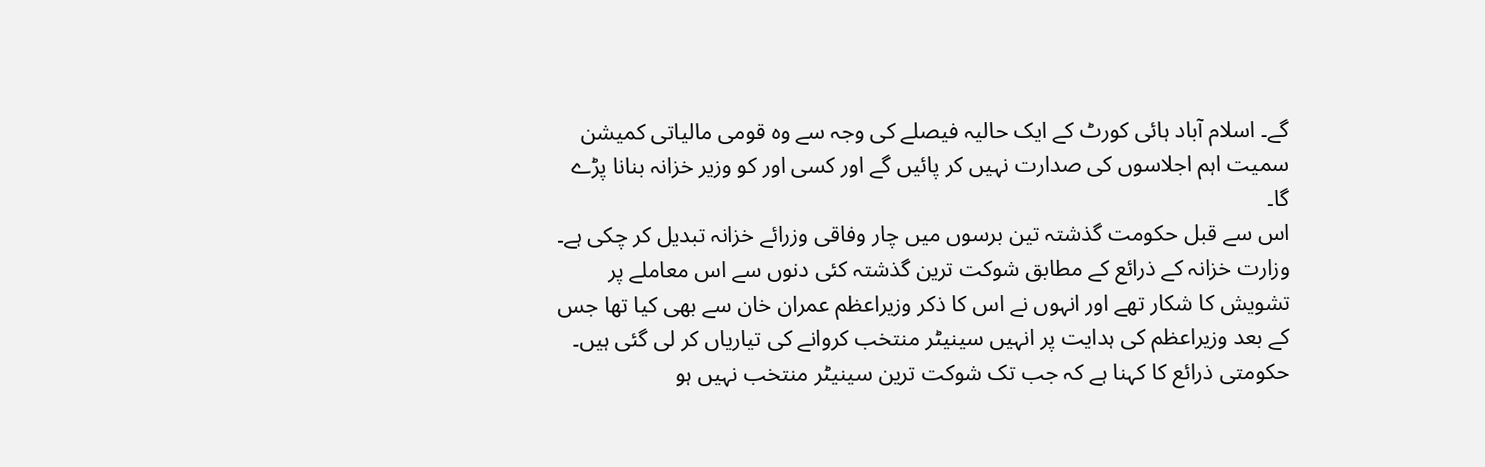گے۔ اسلام آباد ہائی کورٹ کے ایک حالیہ فیصلے کی وجہ سے وہ قومی مالیاتی کمیشن سمیت اہم اجلاسوں کی صدارت نہیں کر پائیں گے اور کسی اور کو وزیر خزانہ بنانا پڑے گا۔
اس سے قبل حکومت گذشتہ تین برسوں میں چار وفاقی وزرائے خزانہ تبدیل کر چکی ہے۔ وزارت خزانہ کے ذرائع کے مطابق شوکت ترین گذشتہ کئی دنوں سے اس معاملے پر تشویش کا شکار تھے اور انہوں نے اس کا ذکر وزیراعظم عمران خان سے بھی کیا تھا جس کے بعد وزیراعظم کی ہدایت پر انہیں سینیٹر منتخب کروانے کی تیاریاں کر لی گئی ہیں۔ حکومتی ذرائع کا کہنا ہے کہ جب تک شوکت ترین سینیٹر منتخب نہیں ہو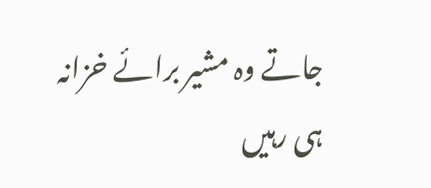جاتے وہ مشیر برائے خزانہ ہی رہیں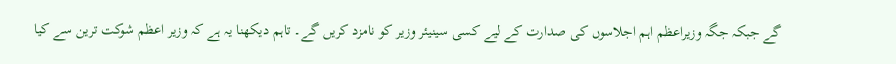گے جبکہ جگہ وزیراعظم اہم اجلاسوں کی صدارت کے لیے کسی سینیئر وزیر کو نامزد کریں گے۔ تاہم دیکھنا یہ ہے کہ وزیر اعظم شوکت ترین سے کیا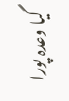گیا وعدہ پورا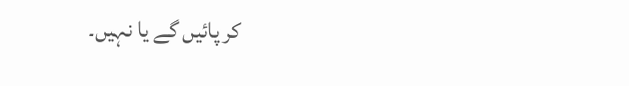کر پائیں گے یا نہیں۔